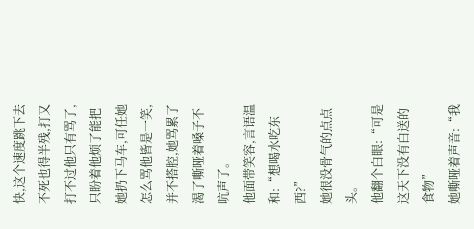快,这个速度跳下去不死也得半残,打又打不过他只有骂了,只盼着他烦了能把她扔下马车,可任她怎么骂他皆是一笑,并不搭腔,她骂累了渴了嘶哑着嗓子不吭声了。
他面带笑容,言语温和:“想喝水吃东西?”
她很没骨气的点点头。
他翻个白眼:“可是这天下没有白送的食物”
她嘶哑着声音:“我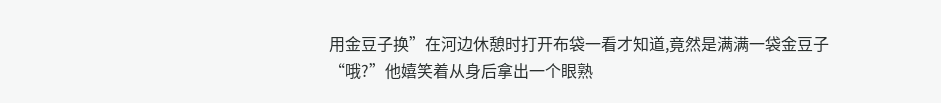用金豆子换”在河边休憩时打开布袋一看才知道,竟然是满满一袋金豆子
“哦?”他嬉笑着从身后拿出一个眼熟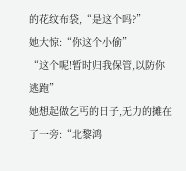的花纹布袋,“是这个吗?”
她大惊:“你这个小偷”
“这个呢!暂时归我保管,以防你逃跑”
她想起做乞丐的日子,无力的摊在了一旁:“北黎鸿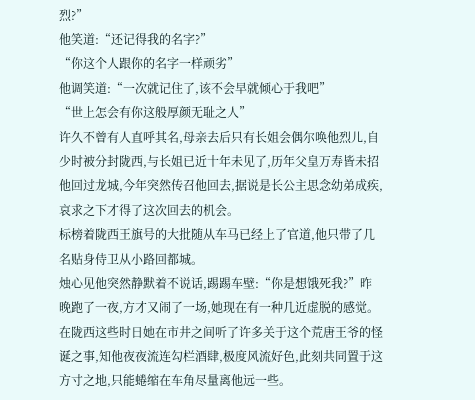烈?”
他笑道:“还记得我的名字?”
“你这个人跟你的名字一样顽劣”
他调笑道:“一次就记住了,该不会早就倾心于我吧”
“世上怎会有你这般厚颜无耻之人”
许久不曾有人直呼其名,母亲去后只有长姐会偶尔唤他烈儿,自少时被分封陇西,与长姐已近十年未见了,历年父皇万寿皆未招他回过龙城,今年突然传召他回去,据说是长公主思念幼弟成疾,哀求之下才得了这次回去的机会。
标榜着陇西王旗号的大批随从车马已经上了官道,他只带了几名贴身侍卫从小路回都城。
烛心见他突然静默着不说话,踢踢车壁:“你是想饿死我?”昨晚跑了一夜,方才又闹了一场,她现在有一种几近虚脱的感觉。
在陇西这些时日她在市井之间听了许多关于这个荒唐王爷的怪诞之事,知他夜夜流连勾栏酒肆,极度风流好色,此刻共同置于这方寸之地,只能蜷缩在车角尽量离他远一些。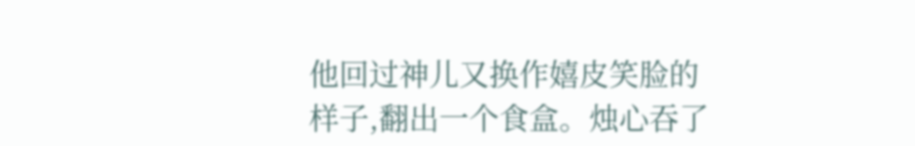他回过神儿又换作嬉皮笑脸的样子,翻出一个食盒。烛心吞了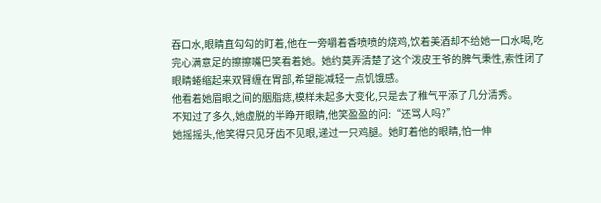吞口水,眼睛直勾勾的盯着,他在一旁嚼着香喷喷的烧鸡,饮着美酒却不给她一口水喝,吃完心满意足的擦擦嘴巴笑看着她。她约莫弄清楚了这个泼皮王爷的脾气秉性,索性闭了眼睛蜷缩起来双臂缠在胃部,希望能减轻一点饥饿感。
他看着她眉眼之间的胭脂痣,模样未起多大变化,只是去了稚气平添了几分清秀。
不知过了多久,她虚脱的半睁开眼睛,他笑盈盈的问:“还骂人吗?”
她摇摇头,他笑得只见牙齿不见眼,递过一只鸡腿。她盯着他的眼睛,怕一伸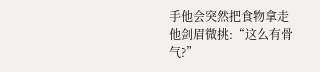手他会突然把食物拿走
他剑眉微挑:“这么有骨气?”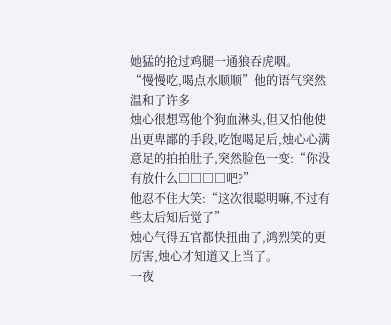她猛的抢过鸡腿一通狼吞虎咽。
“慢慢吃,喝点水顺顺”他的语气突然温和了许多
烛心很想骂他个狗血淋头,但又怕他使出更卑鄙的手段,吃饱喝足后,烛心心满意足的拍拍肚子,突然脸色一变:“你没有放什么□□□□吧?”
他忍不住大笑:“这次很聪明嘛,不过有些太后知后觉了”
烛心气得五官都快扭曲了,鸿烈笑的更厉害,烛心才知道又上当了。
一夜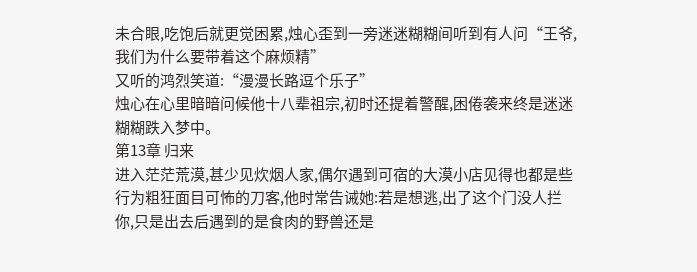未合眼,吃饱后就更觉困累,烛心歪到一旁迷迷糊糊间听到有人问“王爷,我们为什么要带着这个麻烦精”
又听的鸿烈笑道:“漫漫长路逗个乐子”
烛心在心里暗暗问候他十八辈祖宗,初时还提着警醒,困倦袭来终是迷迷糊糊跌入梦中。
第13章 归来
进入茫茫荒漠,甚少见炊烟人家,偶尔遇到可宿的大漠小店见得也都是些行为粗狂面目可怖的刀客,他时常告诫她:若是想逃,出了这个门没人拦你,只是出去后遇到的是食肉的野兽还是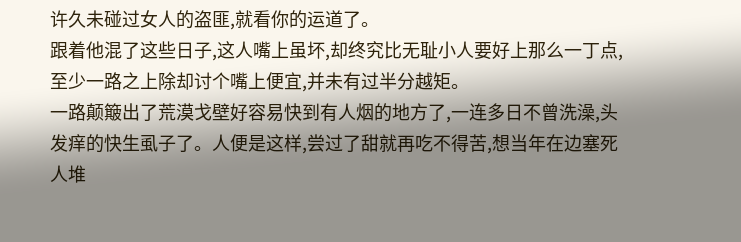许久未碰过女人的盗匪,就看你的运道了。
跟着他混了这些日子,这人嘴上虽坏,却终究比无耻小人要好上那么一丁点,至少一路之上除却讨个嘴上便宜,并未有过半分越矩。
一路颠簸出了荒漠戈壁好容易快到有人烟的地方了,一连多日不曾洗澡,头发痒的快生虱子了。人便是这样,尝过了甜就再吃不得苦,想当年在边塞死人堆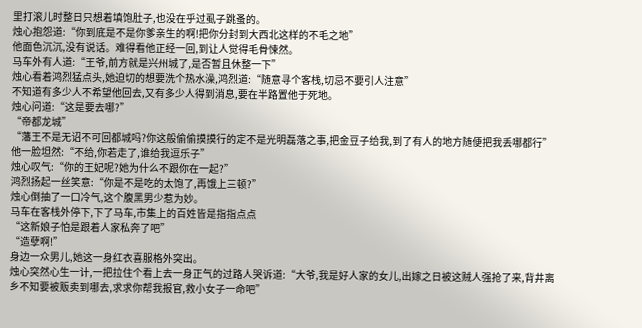里打滚儿时整日只想着填饱肚子,也没在乎过虱子跳蚤的。
烛心抱怨道:“你到底是不是你爹亲生的啊!把你分封到大西北这样的不毛之地”
他面色沉沉,没有说话。难得看他正经一回,到让人觉得毛骨悚然。
马车外有人道:“王爷,前方就是兴州城了,是否暂且休整一下”
烛心看着鸿烈猛点头,她迫切的想要洗个热水澡,鸿烈道:“随意寻个客栈,切忌不要引人注意”
不知道有多少人不希望他回去,又有多少人得到消息,要在半路置他于死地。
烛心问道:“这是要去哪?”
“帝都龙城”
“藩王不是无诏不可回都城吗?你这般偷偷摸摸行的定不是光明磊落之事,把金豆子给我,到了有人的地方随便把我丢哪都行”
他一脸坦然:“不给,你若走了,谁给我逗乐子”
烛心叹气:“你的王妃呢?她为什么不跟你在一起?”
鸿烈扬起一丝笑意:“你是不是吃的太饱了,再饿上三顿?”
烛心倒抽了一口冷气,这个腹黑男少惹为妙。
马车在客栈外停下,下了马车,市集上的百姓皆是指指点点
“这新娘子怕是跟着人家私奔了吧”
“造孽啊!”
身边一众男儿,她这一身红衣喜服格外突出。
烛心突然心生一计,一把拉住个看上去一身正气的过路人哭诉道:“大爷,我是好人家的女儿,出嫁之日被这贼人强抢了来,背井离乡不知要被贩卖到哪去,求求你帮我报官,救小女子一命吧”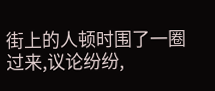街上的人顿时围了一圈过来,议论纷纷,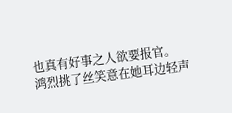也真有好事之人欲要报官。
鸿烈挑了丝笑意在她耳边轻声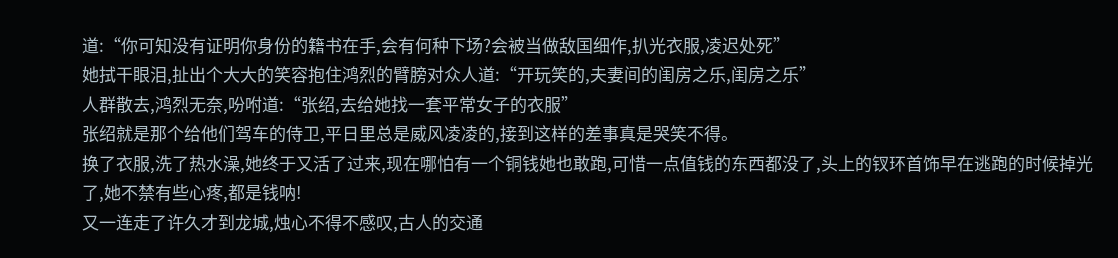道:“你可知没有证明你身份的籍书在手,会有何种下场?会被当做敌国细作,扒光衣服,凌迟处死”
她拭干眼泪,扯出个大大的笑容抱住鸿烈的臂膀对众人道:“开玩笑的,夫妻间的闺房之乐,闺房之乐”
人群散去,鸿烈无奈,吩咐道:“张绍,去给她找一套平常女子的衣服”
张绍就是那个给他们驾车的侍卫,平日里总是威风凌凌的,接到这样的差事真是哭笑不得。
换了衣服,洗了热水澡,她终于又活了过来,现在哪怕有一个铜钱她也敢跑,可惜一点值钱的东西都没了,头上的钗环首饰早在逃跑的时候掉光了,她不禁有些心疼,都是钱呐!
又一连走了许久才到龙城,烛心不得不感叹,古人的交通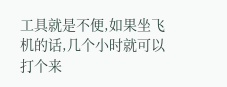工具就是不便,如果坐飞机的话,几个小时就可以打个来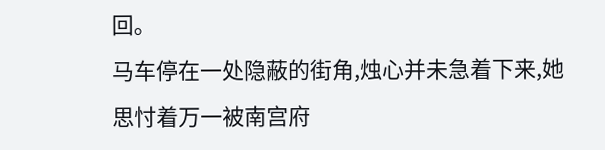回。
马车停在一处隐蔽的街角,烛心并未急着下来,她思忖着万一被南宫府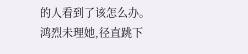的人看到了该怎么办。
鸿烈未理她,径直跳下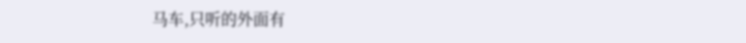马车,只听的外面有